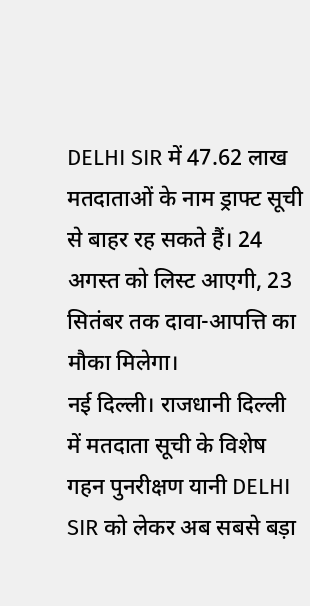DELHI SIR में 47.62 लाख मतदाताओं के नाम ड्राफ्ट सूची से बाहर रह सकते हैं। 24 अगस्त को लिस्ट आएगी, 23 सितंबर तक दावा-आपत्ति का मौका मिलेगा।
नई दिल्ली। राजधानी दिल्ली में मतदाता सूची के विशेष गहन पुनरीक्षण यानी DELHI SIR को लेकर अब सबसे बड़ा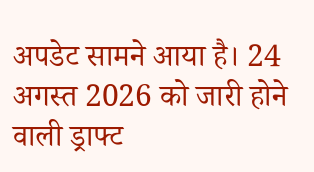अपडेट सामने आया है। 24 अगस्त 2026 को जारी होने वाली ड्राफ्ट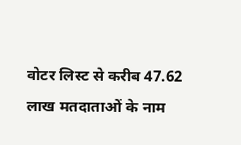वोटर लिस्ट से करीब 47.62 लाख मतदाताओं के नाम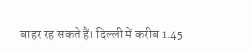बाहर रह सकते हैं। दिल्ली में करीब 1.45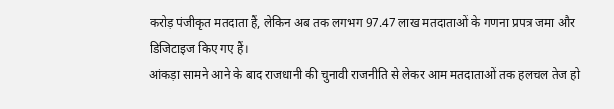करोड़ पंजीकृत मतदाता हैं, लेकिन अब तक लगभग 97.47 लाख मतदाताओं के गणना प्रपत्र जमा और डिजिटाइज किए गए हैं।
आंकड़ा सामने आने के बाद राजधानी की चुनावी राजनीति से लेकर आम मतदाताओं तक हलचल तेज हो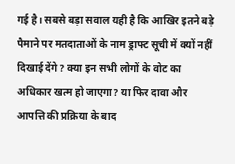गई है। सबसे बड़ा सवाल यही है कि आखिर इतने बड़े पैमाने पर मतदाताओं के नाम ड्राफ्ट सूची में क्यों नहीं दिखाई देंगे? क्या इन सभी लोगों के वोट का अधिकार खत्म हो जाएगा? या फिर दावा और आपत्ति की प्रक्रिया के बाद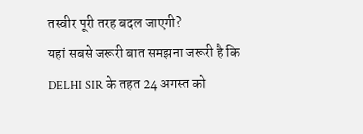तस्वीर पूरी तरह बदल जाएगी?
यहां सबसे जरूरी बात समझना जरूरी है कि DELHI SIR के तहत 24 अगस्त को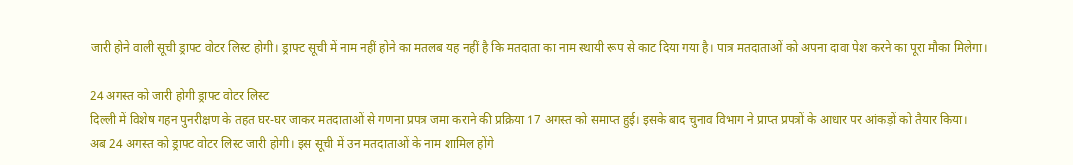जारी होने वाली सूची ड्राफ्ट वोटर लिस्ट होगी। ड्राफ्ट सूची में नाम नहीं होने का मतलब यह नहीं है कि मतदाता का नाम स्थायी रूप से काट दिया गया है। पात्र मतदाताओं को अपना दावा पेश करने का पूरा मौका मिलेगा।

24 अगस्त को जारी होगी ड्राफ्ट वोटर लिस्ट
दिल्ली में विशेष गहन पुनरीक्षण के तहत घर-घर जाकर मतदाताओं से गणना प्रपत्र जमा कराने की प्रक्रिया 17 अगस्त को समाप्त हुई। इसके बाद चुनाव विभाग ने प्राप्त प्रपत्रों के आधार पर आंकड़ों को तैयार किया।
अब 24 अगस्त को ड्राफ्ट वोटर लिस्ट जारी होगी। इस सूची में उन मतदाताओं के नाम शामिल होंगे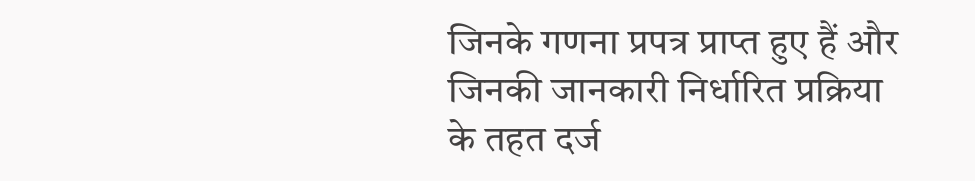जिनके गणना प्रपत्र प्राप्त हुए हैं और जिनकी जानकारी निर्धारित प्रक्रिया के तहत दर्ज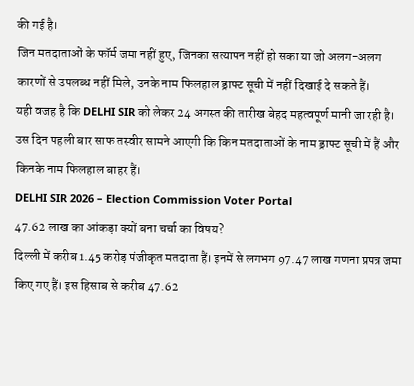की गई है।
जिन मतदाताओं के फॉर्म जमा नहीं हुए, जिनका सत्यापन नहीं हो सका या जो अलग-अलग कारणों से उपलब्ध नहीं मिले, उनके नाम फिलहाल ड्राफ्ट सूची में नहीं दिखाई दे सकते हैं।
यही वजह है कि DELHI SIR को लेकर 24 अगस्त की तारीख बेहद महत्वपूर्ण मानी जा रही है। उस दिन पहली बार साफ तस्वीर सामने आएगी कि किन मतदाताओं के नाम ड्राफ्ट सूची में हैं और किनके नाम फिलहाल बाहर हैं।
DELHI SIR 2026 – Election Commission Voter Portal
47.62 लाख का आंकड़ा क्यों बना चर्चा का विषय?
दिल्ली में करीब 1.45 करोड़ पंजीकृत मतदाता हैं। इनमें से लगभग 97.47 लाख गणना प्रपत्र जमा किए गए हैं। इस हिसाब से करीब 47.62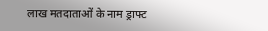लाख मतदाताओं के नाम ड्राफ्ट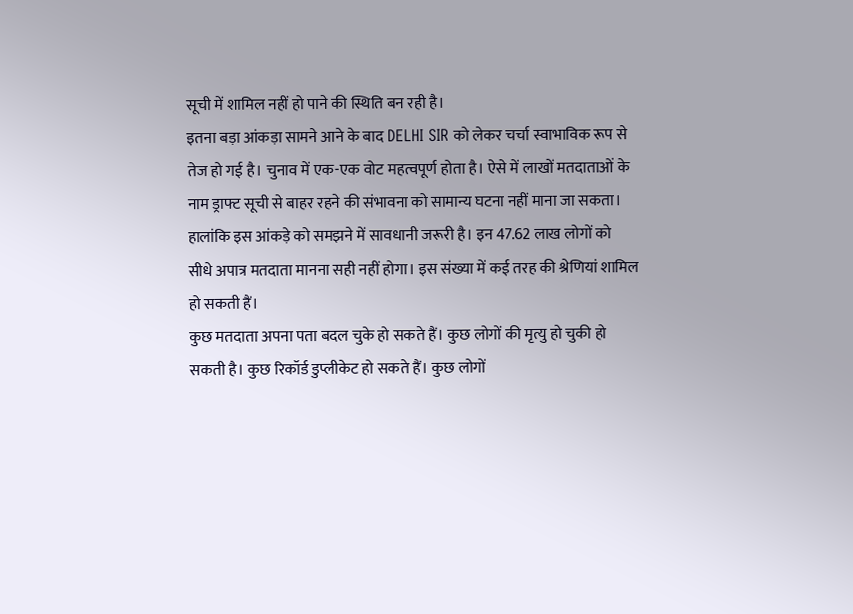सूची में शामिल नहीं हो पाने की स्थिति बन रही है।
इतना बड़ा आंकड़ा सामने आने के बाद DELHI SIR को लेकर चर्चा स्वाभाविक रूप से तेज हो गई है। चुनाव में एक-एक वोट महत्वपूर्ण होता है। ऐसे में लाखों मतदाताओं के नाम ड्राफ्ट सूची से बाहर रहने की संभावना को सामान्य घटना नहीं माना जा सकता।
हालांकि इस आंकड़े को समझने में सावधानी जरूरी है। इन 47.62 लाख लोगों को सीधे अपात्र मतदाता मानना सही नहीं होगा। इस संख्या में कई तरह की श्रेणियां शामिल हो सकती हैं।
कुछ मतदाता अपना पता बदल चुके हो सकते हैं। कुछ लोगों की मृत्यु हो चुकी हो सकती है। कुछ रिकॉर्ड डुप्लीकेट हो सकते हैं। कुछ लोगों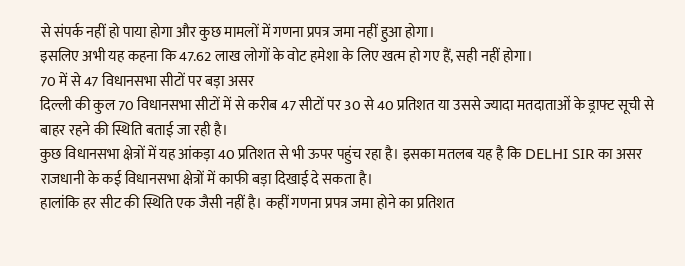से संपर्क नहीं हो पाया होगा और कुछ मामलों में गणना प्रपत्र जमा नहीं हुआ होगा।
इसलिए अभी यह कहना कि 47.62 लाख लोगों के वोट हमेशा के लिए खत्म हो गए हैं, सही नहीं होगा।
70 में से 47 विधानसभा सीटों पर बड़ा असर
दिल्ली की कुल 70 विधानसभा सीटों में से करीब 47 सीटों पर 30 से 40 प्रतिशत या उससे ज्यादा मतदाताओं के ड्राफ्ट सूची से बाहर रहने की स्थिति बताई जा रही है।
कुछ विधानसभा क्षेत्रों में यह आंकड़ा 40 प्रतिशत से भी ऊपर पहुंच रहा है। इसका मतलब यह है कि DELHI SIR का असर राजधानी के कई विधानसभा क्षेत्रों में काफी बड़ा दिखाई दे सकता है।
हालांकि हर सीट की स्थिति एक जैसी नहीं है। कहीं गणना प्रपत्र जमा होने का प्रतिशत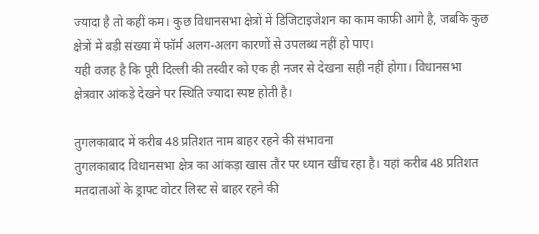ज्यादा है तो कहीं कम। कुछ विधानसभा क्षेत्रों में डिजिटाइजेशन का काम काफी आगे है, जबकि कुछ क्षेत्रों में बड़ी संख्या में फॉर्म अलग-अलग कारणों से उपलब्ध नहीं हो पाए।
यही वजह है कि पूरी दिल्ली की तस्वीर को एक ही नजर से देखना सही नहीं होगा। विधानसभा क्षेत्रवार आंकड़े देखने पर स्थिति ज्यादा स्पष्ट होती है।

तुगलकाबाद में करीब 48 प्रतिशत नाम बाहर रहने की संभावना
तुगलकाबाद विधानसभा क्षेत्र का आंकड़ा खास तौर पर ध्यान खींच रहा है। यहां करीब 48 प्रतिशत मतदाताओं के ड्राफ्ट वोटर लिस्ट से बाहर रहने की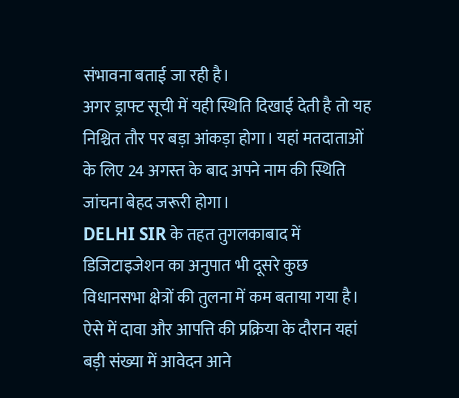संभावना बताई जा रही है।
अगर ड्राफ्ट सूची में यही स्थिति दिखाई देती है तो यह निश्चित तौर पर बड़ा आंकड़ा होगा। यहां मतदाताओं के लिए 24 अगस्त के बाद अपने नाम की स्थिति जांचना बेहद जरूरी होगा।
DELHI SIR के तहत तुगलकाबाद में डिजिटाइजेशन का अनुपात भी दूसरे कुछ विधानसभा क्षेत्रों की तुलना में कम बताया गया है। ऐसे में दावा और आपत्ति की प्रक्रिया के दौरान यहां बड़ी संख्या में आवेदन आने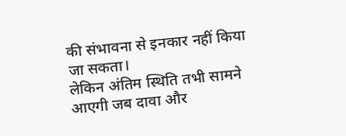की संभावना से इनकार नहीं किया जा सकता।
लेकिन अंतिम स्थिति तभी सामने आएगी जब दावा और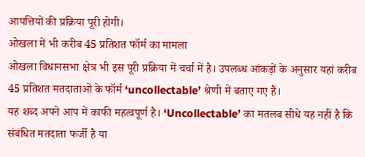आपत्तियों की प्रक्रिया पूरी होगी।
ओखला में भी करीब 45 प्रतिशत फॉर्म का मामला
ओखला विधानसभा क्षेत्र भी इस पूरी प्रक्रिया में चर्चा में है। उपलब्ध आंकड़ों के अनुसार यहां करीब 45 प्रतिशत मतदाताओं के फॉर्म ‘uncollectable’ श्रेणी में बताए गए हैं।
यह शब्द अपने आप में काफी महत्वपूर्ण है। ‘Uncollectable’ का मतलब सीधे यह नहीं है कि संबंधित मतदाता फर्जी है या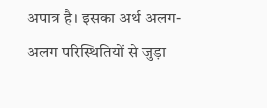अपात्र है। इसका अर्थ अलग-अलग परिस्थितियों से जुड़ा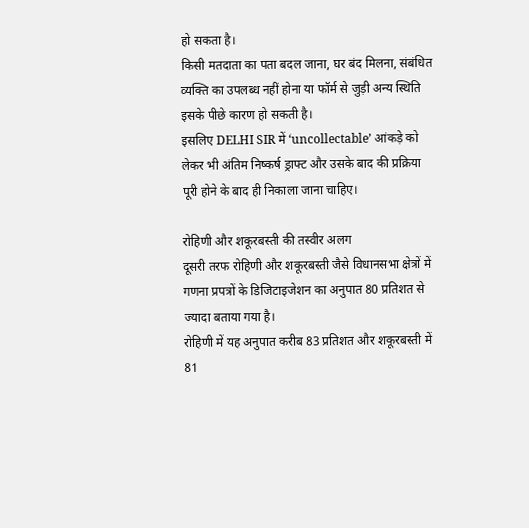हो सकता है।
किसी मतदाता का पता बदल जाना, घर बंद मिलना, संबंधित व्यक्ति का उपलब्ध नहीं होना या फॉर्म से जुड़ी अन्य स्थिति इसके पीछे कारण हो सकती है।
इसलिए DELHI SIR में ‘uncollectable’ आंकड़े को लेकर भी अंतिम निष्कर्ष ड्राफ्ट और उसके बाद की प्रक्रिया पूरी होने के बाद ही निकाला जाना चाहिए।

रोहिणी और शकूरबस्ती की तस्वीर अलग
दूसरी तरफ रोहिणी और शकूरबस्ती जैसे विधानसभा क्षेत्रों में गणना प्रपत्रों के डिजिटाइजेशन का अनुपात 80 प्रतिशत से ज्यादा बताया गया है।
रोहिणी में यह अनुपात करीब 83 प्रतिशत और शकूरबस्ती में 81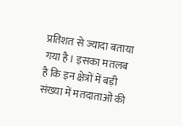प्रतिशत से ज्यादा बताया गया है। इसका मतलब है कि इन क्षेत्रों में बड़ी संख्या में मतदाताओं की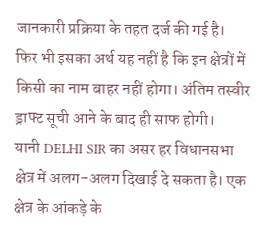जानकारी प्रक्रिया के तहत दर्ज की गई है।
फिर भी इसका अर्थ यह नहीं है कि इन क्षेत्रों में किसी का नाम बाहर नहीं होगा। अंतिम तस्वीर ड्राफ्ट सूची आने के बाद ही साफ होगी।
यानी DELHI SIR का असर हर विधानसभा क्षेत्र में अलग-अलग दिखाई दे सकता है। एक क्षेत्र के आंकड़े के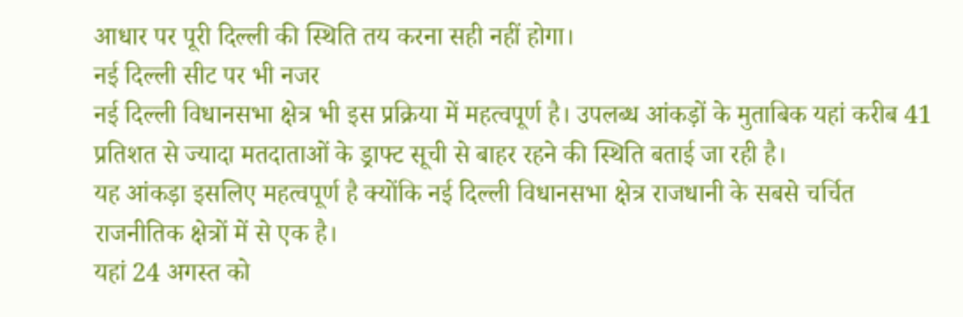आधार पर पूरी दिल्ली की स्थिति तय करना सही नहीं होगा।
नई दिल्ली सीट पर भी नजर
नई दिल्ली विधानसभा क्षेत्र भी इस प्रक्रिया में महत्वपूर्ण है। उपलब्ध आंकड़ों के मुताबिक यहां करीब 41 प्रतिशत से ज्यादा मतदाताओं के ड्राफ्ट सूची से बाहर रहने की स्थिति बताई जा रही है।
यह आंकड़ा इसलिए महत्वपूर्ण है क्योंकि नई दिल्ली विधानसभा क्षेत्र राजधानी के सबसे चर्चित राजनीतिक क्षेत्रों में से एक है।
यहां 24 अगस्त को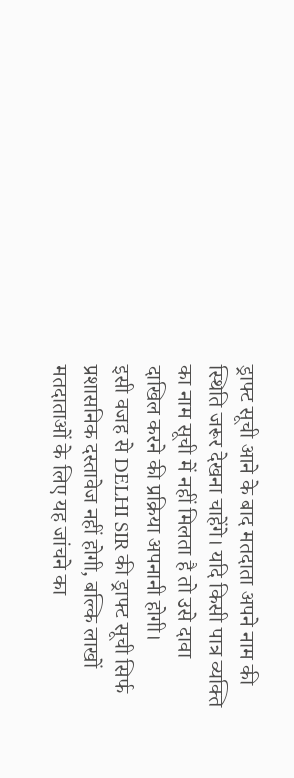ड्राफ्ट सूची आने के बाद मतदाता अपने नाम की स्थिति जरूर देखना चाहेंगे। यदि किसी पात्र व्यक्ति का नाम सूची में नहीं मिलता है तो उसे दावा दाखिल करने की प्रक्रिया अपनानी होगी।
इसी वजह से DELHI SIR की ड्राफ्ट सूची सिर्फ प्रशासनिक दस्तावेज नहीं होगी, बल्कि लाखों मतदाताओं के लिए यह जांचने का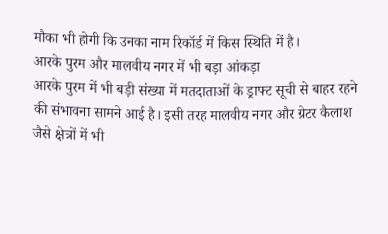मौका भी होगी कि उनका नाम रिकॉर्ड में किस स्थिति में है।
आरके पुरम और मालवीय नगर में भी बड़ा आंकड़ा
आरके पुरम में भी बड़ी संख्या में मतदाताओं के ड्राफ्ट सूची से बाहर रहने की संभावना सामने आई है। इसी तरह मालवीय नगर और ग्रेटर कैलाश जैसे क्षेत्रों में भी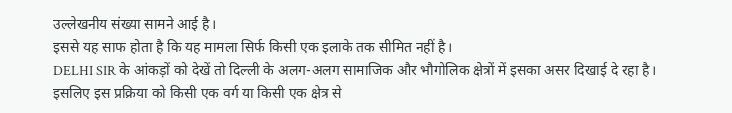उल्लेखनीय संख्या सामने आई है।
इससे यह साफ होता है कि यह मामला सिर्फ किसी एक इलाके तक सीमित नहीं है।
DELHI SIR के आंकड़ों को देखें तो दिल्ली के अलग-अलग सामाजिक और भौगोलिक क्षेत्रों में इसका असर दिखाई दे रहा है। इसलिए इस प्रक्रिया को किसी एक वर्ग या किसी एक क्षेत्र से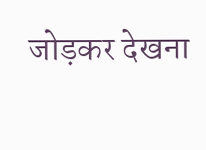जोड़कर देखना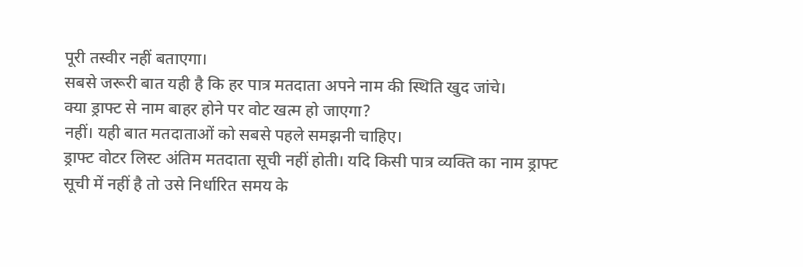पूरी तस्वीर नहीं बताएगा।
सबसे जरूरी बात यही है कि हर पात्र मतदाता अपने नाम की स्थिति खुद जांचे।
क्या ड्राफ्ट से नाम बाहर होने पर वोट खत्म हो जाएगा?
नहीं। यही बात मतदाताओं को सबसे पहले समझनी चाहिए।
ड्राफ्ट वोटर लिस्ट अंतिम मतदाता सूची नहीं होती। यदि किसी पात्र व्यक्ति का नाम ड्राफ्ट सूची में नहीं है तो उसे निर्धारित समय के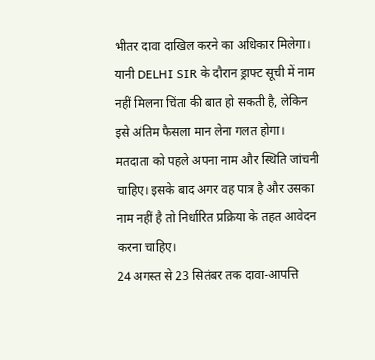भीतर दावा दाखिल करने का अधिकार मिलेगा।
यानी DELHI SIR के दौरान ड्राफ्ट सूची में नाम नहीं मिलना चिंता की बात हो सकती है, लेकिन इसे अंतिम फैसला मान लेना गलत होगा।
मतदाता को पहले अपना नाम और स्थिति जांचनी चाहिए। इसके बाद अगर वह पात्र है और उसका नाम नहीं है तो निर्धारित प्रक्रिया के तहत आवेदन करना चाहिए।
24 अगस्त से 23 सितंबर तक दावा-आपत्ति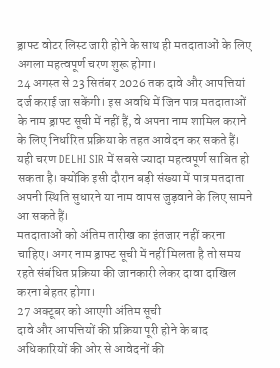ड्राफ्ट वोटर लिस्ट जारी होने के साथ ही मतदाताओं के लिए अगला महत्वपूर्ण चरण शुरू होगा।
24 अगस्त से 23 सितंबर 2026 तक दावे और आपत्तियां दर्ज कराई जा सकेंगी। इस अवधि में जिन पात्र मतदाताओं के नाम ड्राफ्ट सूची में नहीं हैं, वे अपना नाम शामिल कराने के लिए निर्धारित प्रक्रिया के तहत आवेदन कर सकते हैं।
यही चरण DELHI SIR में सबसे ज्यादा महत्वपूर्ण साबित हो सकता है। क्योंकि इसी दौरान बड़ी संख्या में पात्र मतदाता अपनी स्थिति सुधारने या नाम वापस जुड़वाने के लिए सामने आ सकते हैं।
मतदाताओं को अंतिम तारीख का इंतजार नहीं करना चाहिए। अगर नाम ड्राफ्ट सूची में नहीं मिलता है तो समय रहते संबंधित प्रक्रिया की जानकारी लेकर दावा दाखिल करना बेहतर होगा।
27 अक्टूबर को आएगी अंतिम सूची
दावे और आपत्तियों की प्रक्रिया पूरी होने के बाद अधिकारियों की ओर से आवेदनों की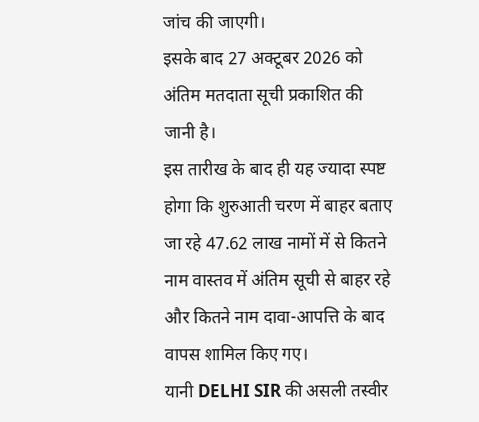जांच की जाएगी।
इसके बाद 27 अक्टूबर 2026 को अंतिम मतदाता सूची प्रकाशित की जानी है।
इस तारीख के बाद ही यह ज्यादा स्पष्ट होगा कि शुरुआती चरण में बाहर बताए जा रहे 47.62 लाख नामों में से कितने नाम वास्तव में अंतिम सूची से बाहर रहे और कितने नाम दावा-आपत्ति के बाद वापस शामिल किए गए।
यानी DELHI SIR की असली तस्वीर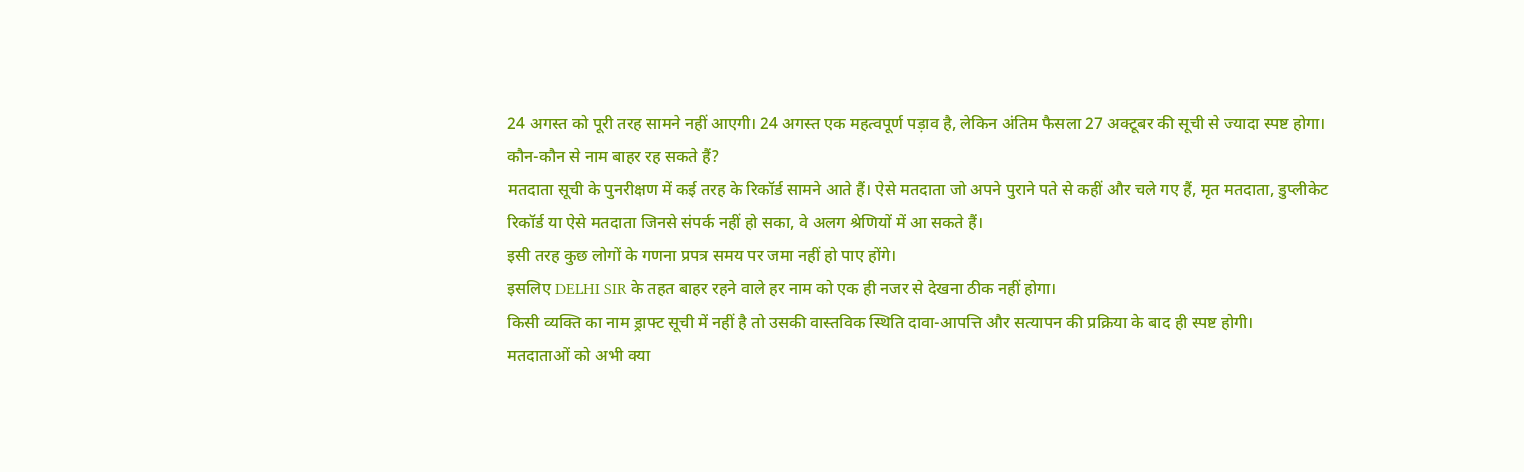24 अगस्त को पूरी तरह सामने नहीं आएगी। 24 अगस्त एक महत्वपूर्ण पड़ाव है, लेकिन अंतिम फैसला 27 अक्टूबर की सूची से ज्यादा स्पष्ट होगा।
कौन-कौन से नाम बाहर रह सकते हैं?
मतदाता सूची के पुनरीक्षण में कई तरह के रिकॉर्ड सामने आते हैं। ऐसे मतदाता जो अपने पुराने पते से कहीं और चले गए हैं, मृत मतदाता, डुप्लीकेट रिकॉर्ड या ऐसे मतदाता जिनसे संपर्क नहीं हो सका, वे अलग श्रेणियों में आ सकते हैं।
इसी तरह कुछ लोगों के गणना प्रपत्र समय पर जमा नहीं हो पाए होंगे।
इसलिए DELHI SIR के तहत बाहर रहने वाले हर नाम को एक ही नजर से देखना ठीक नहीं होगा।
किसी व्यक्ति का नाम ड्राफ्ट सूची में नहीं है तो उसकी वास्तविक स्थिति दावा-आपत्ति और सत्यापन की प्रक्रिया के बाद ही स्पष्ट होगी।
मतदाताओं को अभी क्या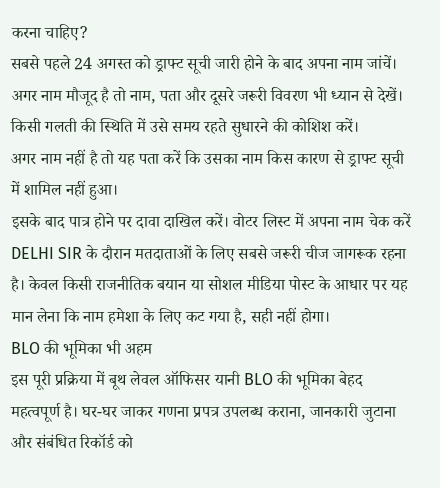करना चाहिए?
सबसे पहले 24 अगस्त को ड्राफ्ट सूची जारी होने के बाद अपना नाम जांचें।
अगर नाम मौजूद है तो नाम, पता और दूसरे जरूरी विवरण भी ध्यान से देखें। किसी गलती की स्थिति में उसे समय रहते सुधारने की कोशिश करें।
अगर नाम नहीं है तो यह पता करें कि उसका नाम किस कारण से ड्राफ्ट सूची में शामिल नहीं हुआ।
इसके बाद पात्र होने पर दावा दाखिल करें। वोटर लिस्ट में अपना नाम चेक करें
DELHI SIR के दौरान मतदाताओं के लिए सबसे जरूरी चीज जागरूक रहना है। केवल किसी राजनीतिक बयान या सोशल मीडिया पोस्ट के आधार पर यह मान लेना कि नाम हमेशा के लिए कट गया है, सही नहीं होगा।
BLO की भूमिका भी अहम
इस पूरी प्रक्रिया में बूथ लेवल ऑफिसर यानी BLO की भूमिका बेहद महत्वपूर्ण है। घर-घर जाकर गणना प्रपत्र उपलब्ध कराना, जानकारी जुटाना और संबंधित रिकॉर्ड को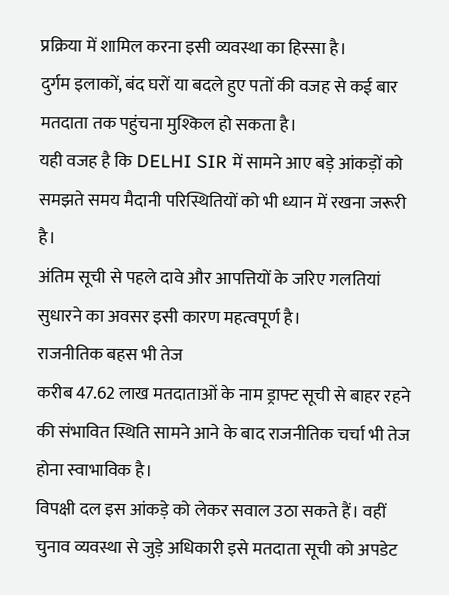प्रक्रिया में शामिल करना इसी व्यवस्था का हिस्सा है।
दुर्गम इलाकों, बंद घरों या बदले हुए पतों की वजह से कई बार मतदाता तक पहुंचना मुश्किल हो सकता है।
यही वजह है कि DELHI SIR में सामने आए बड़े आंकड़ों को समझते समय मैदानी परिस्थितियों को भी ध्यान में रखना जरूरी है।
अंतिम सूची से पहले दावे और आपत्तियों के जरिए गलतियां सुधारने का अवसर इसी कारण महत्वपूर्ण है।
राजनीतिक बहस भी तेज
करीब 47.62 लाख मतदाताओं के नाम ड्राफ्ट सूची से बाहर रहने की संभावित स्थिति सामने आने के बाद राजनीतिक चर्चा भी तेज होना स्वाभाविक है।
विपक्षी दल इस आंकड़े को लेकर सवाल उठा सकते हैं। वहीं चुनाव व्यवस्था से जुड़े अधिकारी इसे मतदाता सूची को अपडेट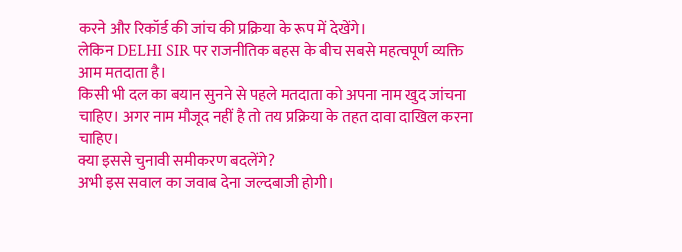करने और रिकॉर्ड की जांच की प्रक्रिया के रूप में देखेंगे।
लेकिन DELHI SIR पर राजनीतिक बहस के बीच सबसे महत्वपूर्ण व्यक्ति आम मतदाता है।
किसी भी दल का बयान सुनने से पहले मतदाता को अपना नाम खुद जांचना चाहिए। अगर नाम मौजूद नहीं है तो तय प्रक्रिया के तहत दावा दाखिल करना चाहिए।
क्या इससे चुनावी समीकरण बदलेंगे?
अभी इस सवाल का जवाब देना जल्दबाजी होगी।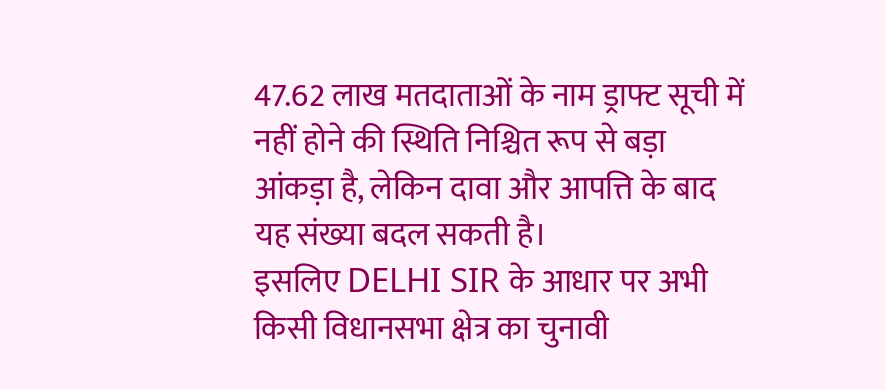47.62 लाख मतदाताओं के नाम ड्राफ्ट सूची में नहीं होने की स्थिति निश्चित रूप से बड़ा आंकड़ा है, लेकिन दावा और आपत्ति के बाद यह संख्या बदल सकती है।
इसलिए DELHI SIR के आधार पर अभी किसी विधानसभा क्षेत्र का चुनावी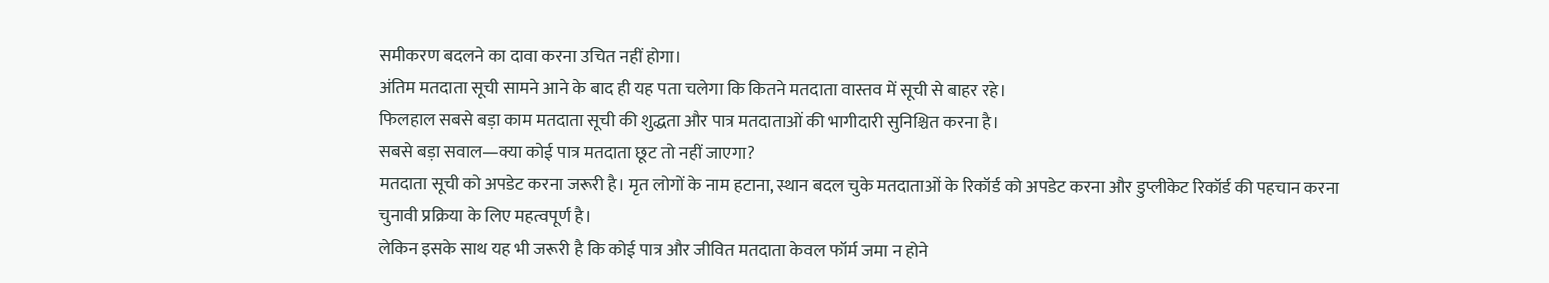समीकरण बदलने का दावा करना उचित नहीं होगा।
अंतिम मतदाता सूची सामने आने के बाद ही यह पता चलेगा कि कितने मतदाता वास्तव में सूची से बाहर रहे।
फिलहाल सबसे बड़ा काम मतदाता सूची की शुद्धता और पात्र मतदाताओं की भागीदारी सुनिश्चित करना है।
सबसे बड़ा सवाल—क्या कोई पात्र मतदाता छूट तो नहीं जाएगा?
मतदाता सूची को अपडेट करना जरूरी है। मृत लोगों के नाम हटाना, स्थान बदल चुके मतदाताओं के रिकॉर्ड को अपडेट करना और डुप्लीकेट रिकॉर्ड की पहचान करना चुनावी प्रक्रिया के लिए महत्वपूर्ण है।
लेकिन इसके साथ यह भी जरूरी है कि कोई पात्र और जीवित मतदाता केवल फॉर्म जमा न होने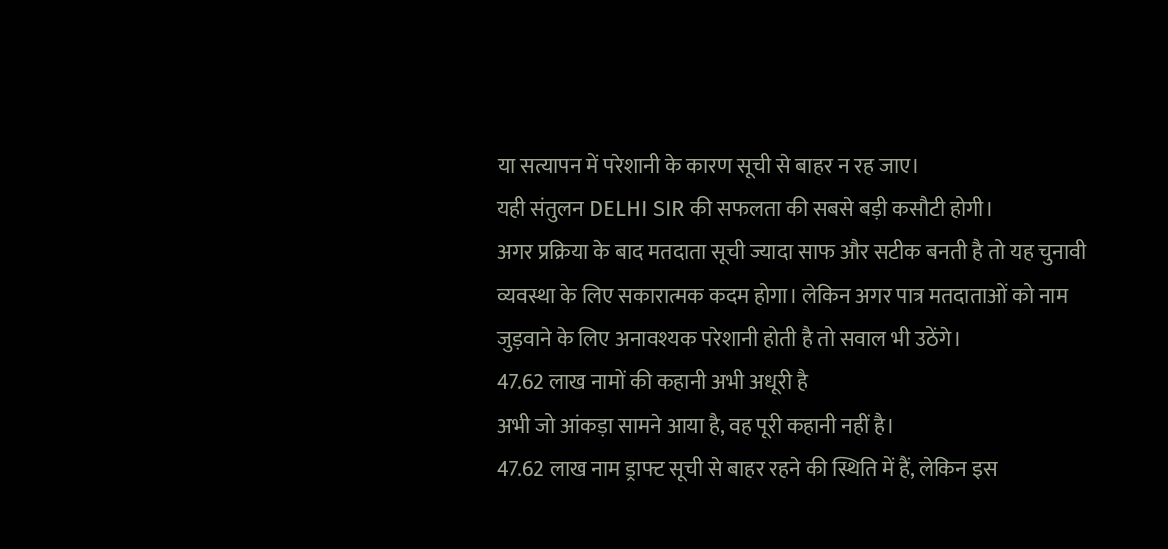या सत्यापन में परेशानी के कारण सूची से बाहर न रह जाए।
यही संतुलन DELHI SIR की सफलता की सबसे बड़ी कसौटी होगी।
अगर प्रक्रिया के बाद मतदाता सूची ज्यादा साफ और सटीक बनती है तो यह चुनावी व्यवस्था के लिए सकारात्मक कदम होगा। लेकिन अगर पात्र मतदाताओं को नाम जुड़वाने के लिए अनावश्यक परेशानी होती है तो सवाल भी उठेंगे।
47.62 लाख नामों की कहानी अभी अधूरी है
अभी जो आंकड़ा सामने आया है, वह पूरी कहानी नहीं है।
47.62 लाख नाम ड्राफ्ट सूची से बाहर रहने की स्थिति में हैं, लेकिन इस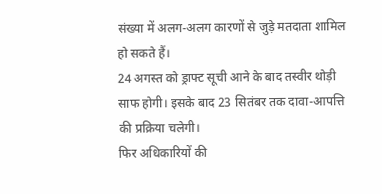संख्या में अलग-अलग कारणों से जुड़े मतदाता शामिल हो सकते हैं।
24 अगस्त को ड्राफ्ट सूची आने के बाद तस्वीर थोड़ी साफ होगी। इसके बाद 23 सितंबर तक दावा-आपत्ति की प्रक्रिया चलेगी।
फिर अधिकारियों की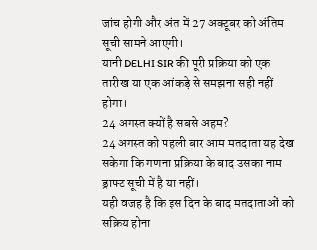जांच होगी और अंत में 27 अक्टूबर को अंतिम सूची सामने आएगी।
यानी DELHI SIR की पूरी प्रक्रिया को एक तारीख या एक आंकड़े से समझना सही नहीं होगा।
24 अगस्त क्यों है सबसे अहम?
24 अगस्त को पहली बार आम मतदाता यह देख सकेगा कि गणना प्रक्रिया के बाद उसका नाम ड्राफ्ट सूची में है या नहीं।
यही वजह है कि इस दिन के बाद मतदाताओं को सक्रिय होना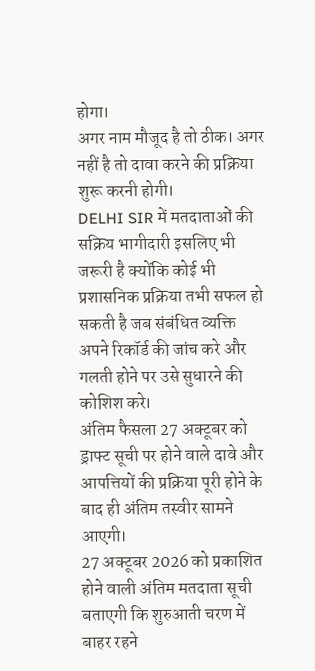होगा।
अगर नाम मौजूद है तो ठीक। अगर नहीं है तो दावा करने की प्रक्रिया शुरू करनी होगी।
DELHI SIR में मतदाताओं की सक्रिय भागीदारी इसलिए भी जरूरी है क्योंकि कोई भी प्रशासनिक प्रक्रिया तभी सफल हो सकती है जब संबंधित व्यक्ति अपने रिकॉर्ड की जांच करे और गलती होने पर उसे सुधारने की कोशिश करे।
अंतिम फैसला 27 अक्टूबर को
ड्राफ्ट सूची पर होने वाले दावे और आपत्तियों की प्रक्रिया पूरी होने के बाद ही अंतिम तस्वीर सामने आएगी।
27 अक्टूबर 2026 को प्रकाशित होने वाली अंतिम मतदाता सूची बताएगी कि शुरुआती चरण में बाहर रहने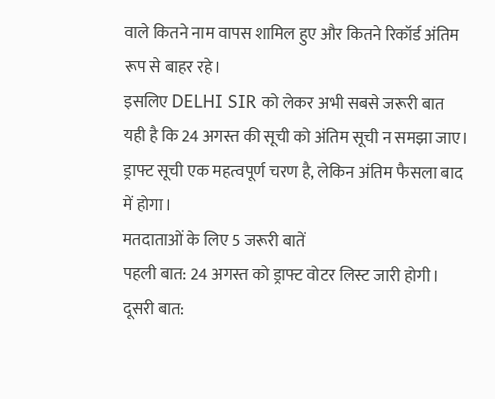वाले कितने नाम वापस शामिल हुए और कितने रिकॉर्ड अंतिम रूप से बाहर रहे।
इसलिए DELHI SIR को लेकर अभी सबसे जरूरी बात यही है कि 24 अगस्त की सूची को अंतिम सूची न समझा जाए।
ड्राफ्ट सूची एक महत्वपूर्ण चरण है, लेकिन अंतिम फैसला बाद में होगा।
मतदाताओं के लिए 5 जरूरी बातें
पहली बात: 24 अगस्त को ड्राफ्ट वोटर लिस्ट जारी होगी।
दूसरी बात: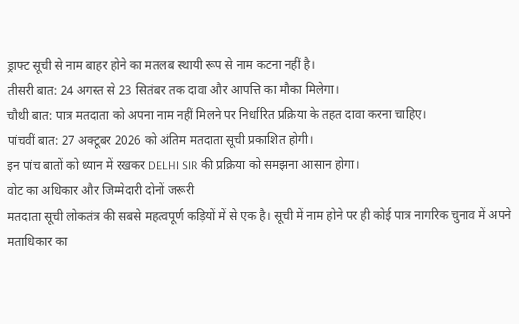ड्राफ्ट सूची से नाम बाहर होने का मतलब स्थायी रूप से नाम कटना नहीं है।
तीसरी बात: 24 अगस्त से 23 सितंबर तक दावा और आपत्ति का मौका मिलेगा।
चौथी बात: पात्र मतदाता को अपना नाम नहीं मिलने पर निर्धारित प्रक्रिया के तहत दावा करना चाहिए।
पांचवीं बात: 27 अक्टूबर 2026 को अंतिम मतदाता सूची प्रकाशित होगी।
इन पांच बातों को ध्यान में रखकर DELHI SIR की प्रक्रिया को समझना आसान होगा।
वोट का अधिकार और जिम्मेदारी दोनों जरूरी
मतदाता सूची लोकतंत्र की सबसे महत्वपूर्ण कड़ियों में से एक है। सूची में नाम होने पर ही कोई पात्र नागरिक चुनाव में अपने मताधिकार का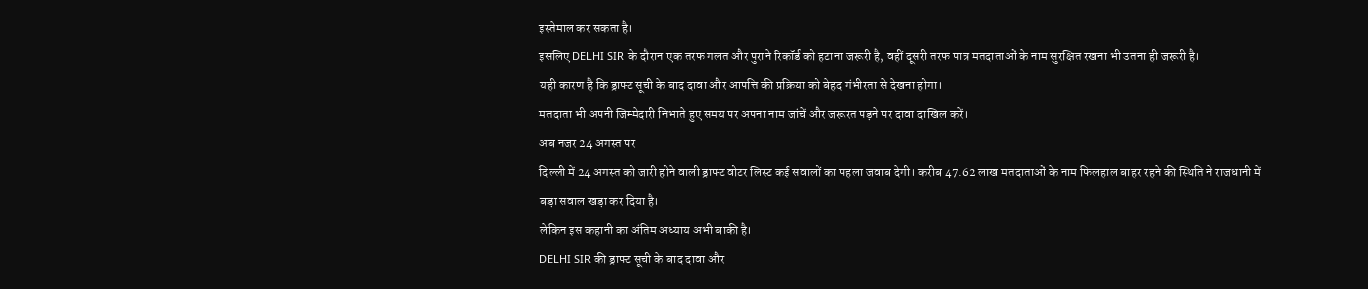इस्तेमाल कर सकता है।
इसलिए DELHI SIR के दौरान एक तरफ गलत और पुराने रिकॉर्ड को हटाना जरूरी है, वहीं दूसरी तरफ पात्र मतदाताओं के नाम सुरक्षित रखना भी उतना ही जरूरी है।
यही कारण है कि ड्राफ्ट सूची के बाद दावा और आपत्ति की प्रक्रिया को बेहद गंभीरता से देखना होगा।
मतदाता भी अपनी जिम्मेदारी निभाते हुए समय पर अपना नाम जांचें और जरूरत पड़ने पर दावा दाखिल करें।
अब नजर 24 अगस्त पर
दिल्ली में 24 अगस्त को जारी होने वाली ड्राफ्ट वोटर लिस्ट कई सवालों का पहला जवाब देगी। करीब 47.62 लाख मतदाताओं के नाम फिलहाल बाहर रहने की स्थिति ने राजधानी में बड़ा सवाल खड़ा कर दिया है।
लेकिन इस कहानी का अंतिम अध्याय अभी बाकी है।
DELHI SIR की ड्राफ्ट सूची के बाद दावा और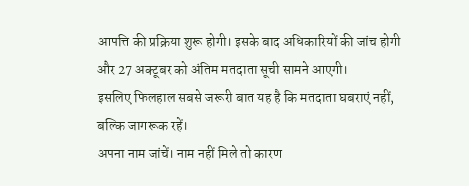आपत्ति की प्रक्रिया शुरू होगी। इसके बाद अधिकारियों की जांच होगी और 27 अक्टूबर को अंतिम मतदाता सूची सामने आएगी।
इसलिए फिलहाल सबसे जरूरी बात यह है कि मतदाता घबराएं नहीं, बल्कि जागरूक रहें।
अपना नाम जांचें। नाम नहीं मिले तो कारण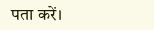पता करें।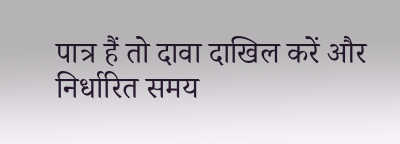पात्र हैं तो दावा दाखिल करें और निर्धारित समय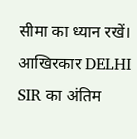सीमा का ध्यान रखें।
आखिरकार DELHI SIR का अंतिम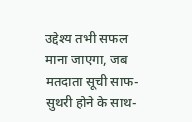उद्देश्य तभी सफल माना जाएगा, जब मतदाता सूची साफ-सुथरी होने के साथ-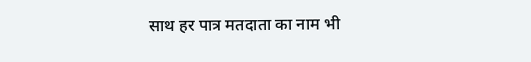साथ हर पात्र मतदाता का नाम भी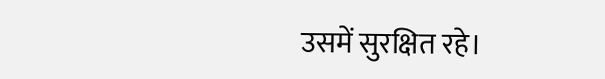उसमें सुरक्षित रहे।